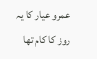عمرو عیار کا یہ روز کا کام تھا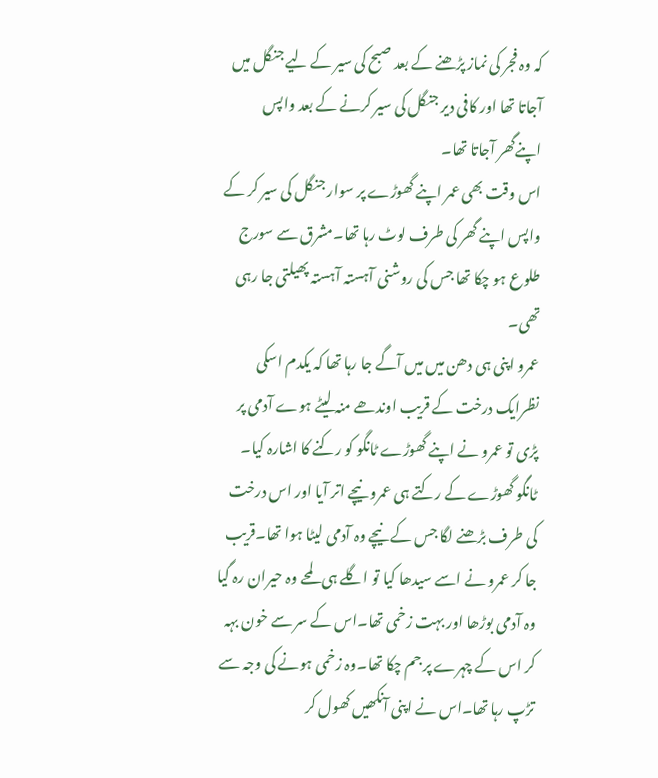کہ وہ فجر کی نماز پڑھنے کے بعد صبح کی سیر کے لیے جنگل میں آجاتا تھا اور کافی دیر جنگل کی سیر کرنے کے بعد واپس اپنےگھر آجاتا تھا۔
اس وقت بھی عمر اپنے گھوڑے پر سوار جنگل کی سیر کر کے واپس اپنے گھر کی طرف لوٹ رہا تھا۔مشرق سے سورج طلوع ہو چکا تھا جس کی روشنی آہستہ آہستہ پھیلتی جا رہی تھی۔
عمرو اپنی ہی دھن میں میں آگے جا رہا تھا کہ یکدم اسکی نظرایک درخت کے قریب اوندھے منہ لیٹے ہوے آدمی پر پڑی تو عمرو نے اپنے گھوڑے ٹانگو کو رکنے کا اشارہ کیا۔
ٹانگو گھوڑے کے رکتے ہی عمرو نیچے اتر آیا اور اس درخت کی طرف بڑھنے لگا جس کے نیچے وہ آدمی لیٹا ہوا تھا۔قریب جا کر عمرو نے اسے سیدھا کیا تو اگلے ہی لمحے وہ حیران رہ گیا
وہ آدمی بوڑھا اور بہت زخمی تھا۔اس کے سر سے خون بہہ کر اس کے چہرے پر جم چکا تھا۔وہ زخمی ہونے کی وجہ سے تڑپ رہا تھا۔اس نے اپنی آنکھیں کھول کر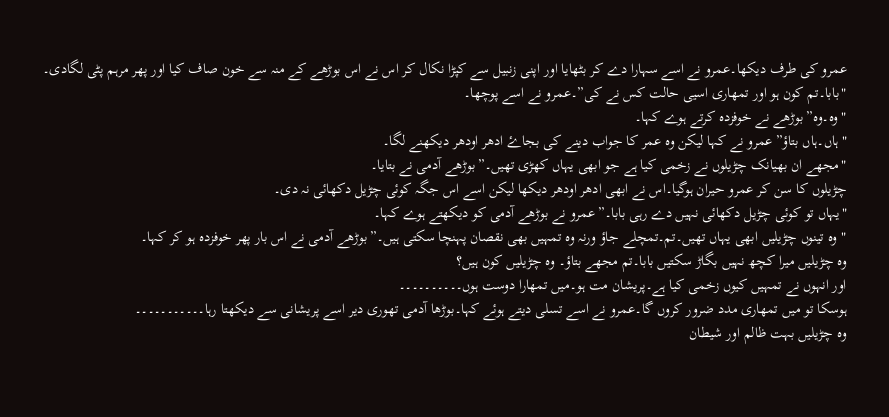عمرو کی طرف دیکھا۔عمرو نے اسے سہارا دے کر بٹھایا اور اپنی زنبیل سے کپڑا نکال کر اس نے اس بوڑھے کے منہ سے خون صاف کیا اور پھر مرہم پٹی لگادی۔
"بابا۔تم کون ہو اور تمھاری اسیی حالت کس نے کی”۔عمرو نے اسے پوچھا۔
"وہ۔وہ”بوڑھے نے خوفزدہ کرتے ہوے کہا۔
"ہاں۔ہاں بتاؤ”عمرو نے کہا لیکن وہ عمر کا جواب دینے کی بجاۓ ادھر اودھر دیکھنے لگا۔
"مجھے ان بھیانک چڑیلوں نے زخمی کیا ہے جو ابھی یہاں کھڑی تھیں۔”بوڑھے آدمی نے بتایا۔
چڑیلوں کا سن کر عمرو حیران ہوگیا۔اس نے ابھی ادھر اودھر دیکھا لیکن اسے اس جگہ کوئی چڑیل دکھائی نہ دی۔
"یہاں تو کوئی چڑیل دکھائی نہیں دے رہی بابا۔”عمرو نے بوڑھے آدمی کو دیکھتے ہوے کہا۔
"وہ تینوں چڑیلیں ابھی یہاں تھیں۔تم۔تمچلے جاؤ ورنہ وہ تمہیں بھی نقصان پہنچا سکتی ہیں۔”بوڑھے آدمی نے اس بار پھر خوفزدہ ہو کر کہا۔
وہ چڑیلیں میرا کچھ نہیں بگاڑ سکتیں بابا۔تم مجھے بتاؤ۔ وہ چڑیلیں کون ہیں؟
اور انہوں نے تمہیں کیوں زخمی کیا ہے۔پریشان مت ہو۔میں تمھارا دوست ہوں۔۔۔۔۔۔۔۔۔۔
ہوسکا تو میں تمھاری مدد ضرور کروں گا۔عمرو نے اسے تسلی دیتے ہوئے کہا۔بوڑھا آدمی تھوری دیر اسے پریشانی سے دیکھتا رہا۔۔۔۔۔۔۔۔۔۔۔
وہ چڑیلیں بہت ظالم اور شیطان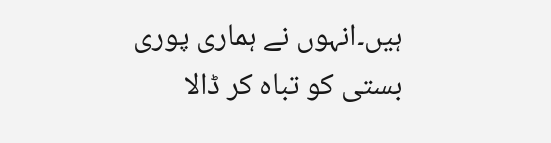ہیں۔انہوں نے ہماری پوری بستی کو تباہ کر ڈالا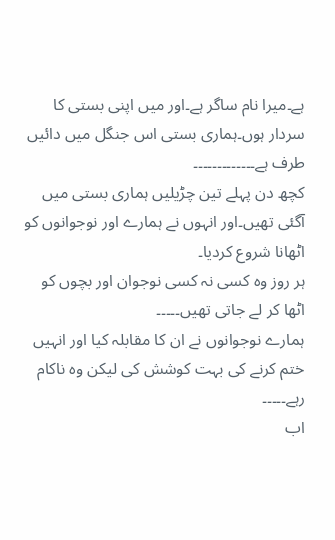ہے۔میرا نام ساگر ہے۔اور میں اپنی بستی کا سردار ہوں۔ہماری بستی اس جنگل میں دائیں طرف ہے۔۔۔۔۔۔۔۔۔۔۔۔۔
کچھ دن پہلے تین چڑیلیں ہماری بستی میں آگئی تھیں۔اور انہوں نے ہمارے اور نوجوانوں کو اٹھانا شروع کردیا۔
ہر روز وہ کسی نہ کسی نوجوان اور بچوں کو اٹھا کر لے جاتی تھیں۔۔۔۔۔
ہمارے نوجوانوں نے ان کا مقابلہ کیا اور انہیں ختم کرنے کی بہت کوشش کی لیکن وہ ناکام رہے۔۔۔۔۔
اب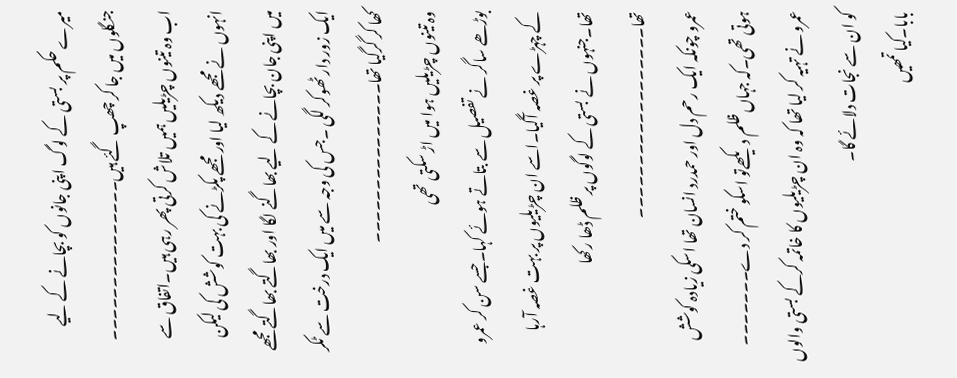میرے حکم پر بستی کے لوگ اپنی جانوں کو بچانے کے لیے جنگلوں میں جا کر چھپ گئے ہیں۔۔۔۔۔۔۔۔۔۔۔۔۔۔۔
اب وہ تینوں چڑیلیں ہمیں تلاش کرتی پھر رہی ہیں۔اتفاق سے انہوں نے مجھے دیکھ لیا اور مجھے پکڑنے کی بہت کوشش کی لیکن میں اپنی جان بچانے کے لیے بھاگنے لگا اور بھاگتے بھاگتے مجھے ایک زور دار ٹھوکر لگی ۔جس کی وجہ سے میں ایک درخت سے ٹکر کھا کر گرگیا تھا۔۔۔۔۔۔۔۔۔۔۔۔۔۔۔
وہ تینوں چڑیلیں ہوا میں اڑ سکتی تھی
بوڑھے ساگر نے تفصیل سے بتاتے ہوئے کہا۔جسے سن کر عمرو کے چہڑے پر غصہ آگیا۔اسے ان چڑیلیوں پر بہت غصہ آرہا تھا۔جنہوں نے بستی کے لوگوں پر ظلم ڈھا رکھا تھا۔۔۔۔۔۔۔۔۔۔۔۔۔۔۔۔۔۔
عمرو چونکہ ایک رحم دل اور حمدرد انسان تھا اسکی زیادہ کوشش ہوتی تھی۔کہ جہاں ظلم دیکھےتو اسکو ختم کر دے۔۔۔۔۔۔۔
عمرو نے تہیہ کر لیا تھا کہ وہ ان چڑیلیوں کا خاتمہ کرکے بستی والوں کو ان سے نجات دلائے گا۔
بابا۔کیا تمھیں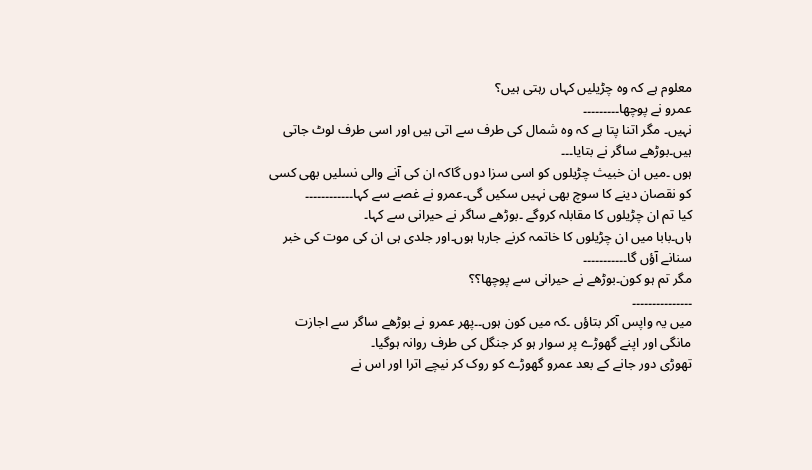معلوم ہے کہ وہ چڑیلیں کہاں رہتی ہیں؟
عمرو نے پوچھا۔۔۔۔۔۔۔۔۔
نہیں۔ مگر اتنا پتا ہے کہ وہ شمال کی طرف سے اتی ہیں اور اسی طرف لوٹ جاتی ہیں۔بوڑھے ساگر نے بتایا۔۔۔
ہوں ۔میں ان خبیث چڑیلوں کو اسی سزا دوں گاکہ ان کی آنے والی نسلیں بھی کسی کو نقصان دینے کا سوچ بھی نہیں سکیں گی۔عمرو نے غصے سے کہا۔۔۔۔۔۔۔۔۔۔۔۔
کیا تم ان چڑیلوں کا مقابلہ کروگے ۔بوڑھے ساگر نے حیرانی سے کہا۔
ہاں۔بابا میں ان چڑیلوں کا خاتمہ کرنے جارہا ہوں۔اور جلدی ہی ان کی موت کی خبر سنانے آؤں گا۔۔۔۔۔۔۔۔۔۔۔
مگر تم ہو کون۔بوڑھے نے حیرانی سے پوچھا؟؟
۔۔۔۔۔۔۔۔۔۔۔۔۔۔۔
میں یہ واپس آکر بتاؤں ۔کہ میں کون ہوں۔۔پھر عمرو نے بوڑھے ساگر سے اجازت مانگی اور اپنے گھوڑے پر سوار ہو کر جنگل کی طرف روانہ ہوگیا۔
تھوڑی دور جانے کے بعد عمرو گھوڑے کو روک کر نیچے اترا اور اس نے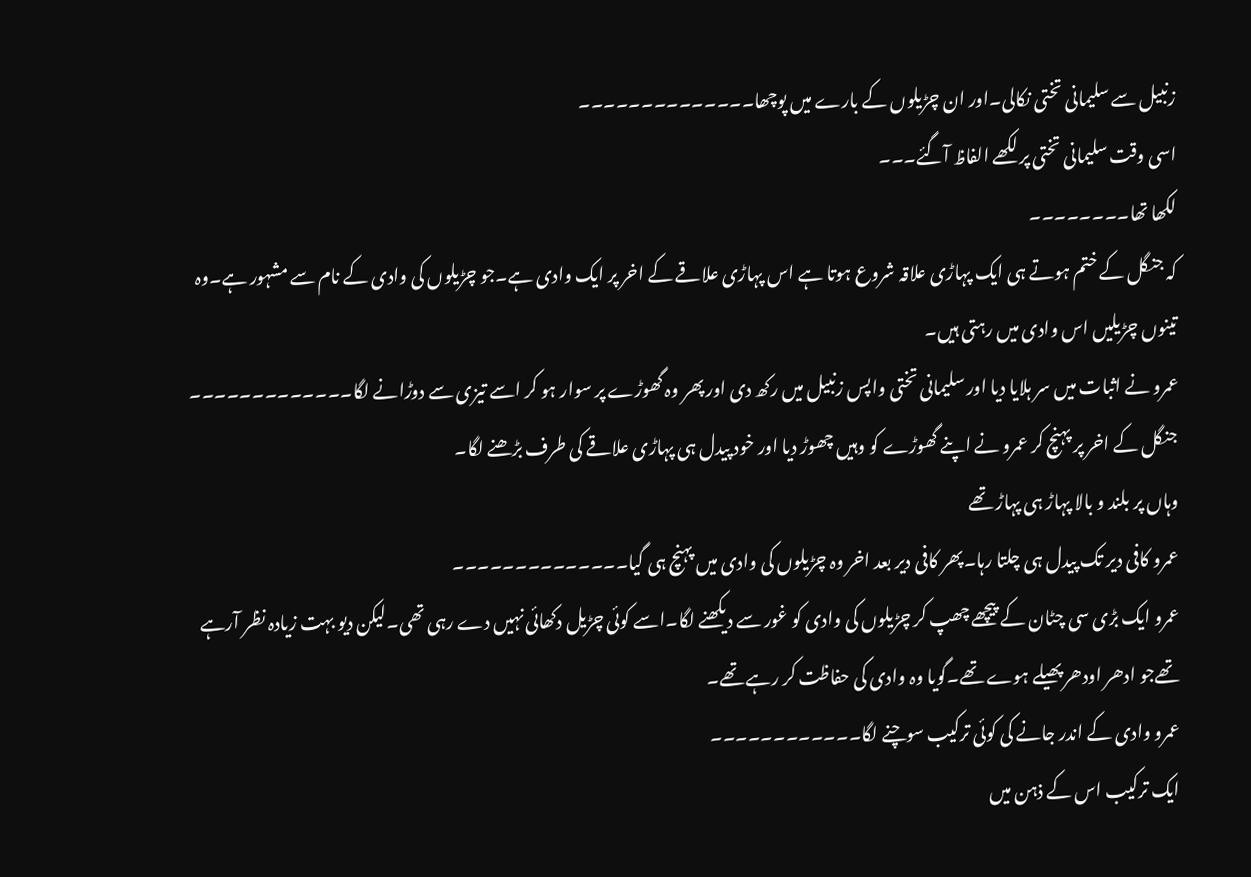زنبیل سے سلیمانی تختی نکالی۔اور ان چڑیلوں کے بارے میں پوچھا۔۔۔۔۔۔۔۔۔۔۔۔۔۔
اسی وقت سلیمانی تختی پر لکھے الفاظ آگئے۔۔۔
لکھا تھا۔۔۔۔۔۔۔۔
کہ جنگل کے ختم ہوتے ہی ایک پہاڑی علاقہ شروع ہوتا ہے اس پہاڑی علاقے کے اخر پر ایک وادی ہے۔جو چڑیلوں کی وادی کے نام سے مشہور ہے۔وہ تینوں چڑیلیں اس وادی میں رہتی ہیں۔
عمرو نے اثبات میں سر ہلایا دیا اور سلیمانی تختی واپس زنبیل میں رکھ دی اور پھر وہ گھوڑے پر سوار ہو کر اسے تیزی سے دوڑانے لگا۔۔۔۔۔۔۔۔۔۔۔۔۔
جنگل کے اخر پر پہنچ کر عمرو نے اپنے گھوڑے کو وہیں چھوڑ دیا اور خود پیدل ہی پہاڑی علاقے کی طرف بڑھنے لگا۔
وہاں پر بلند و بالا پہاڑ ہی پہاڑ تھے
عمرو کافی دیر تک پیدل ہی چلتا رہا۔پھر کافی دیر بعد اخر وہ چڑیلوں کی وادی میں پہنچ ہی گیا۔۔۔۔۔۔۔۔۔۔۔۔۔۔
عمرو ایک بڑی سی چٹان کے پیچھے چھپ کر چڑیلوں کی وادی کو غور سے دیکھنے لگا۔اسے کوئی چڑیل دکھائی نہیں دے رہی تھی۔لیکن دیو بہت زیادہ نظر آرہے تھےجو ادھر اودھر پھیلے ہوے تھے۔گویا وہ وادی کی حفاظت کر رہے تھے۔
عمرو وادی کے اندر جانے کی کوئی ترکیب سوچنے لگا۔۔۔۔۔۔۔۔۔۔۔۔
ایک ترکیب اس کے ذہن میں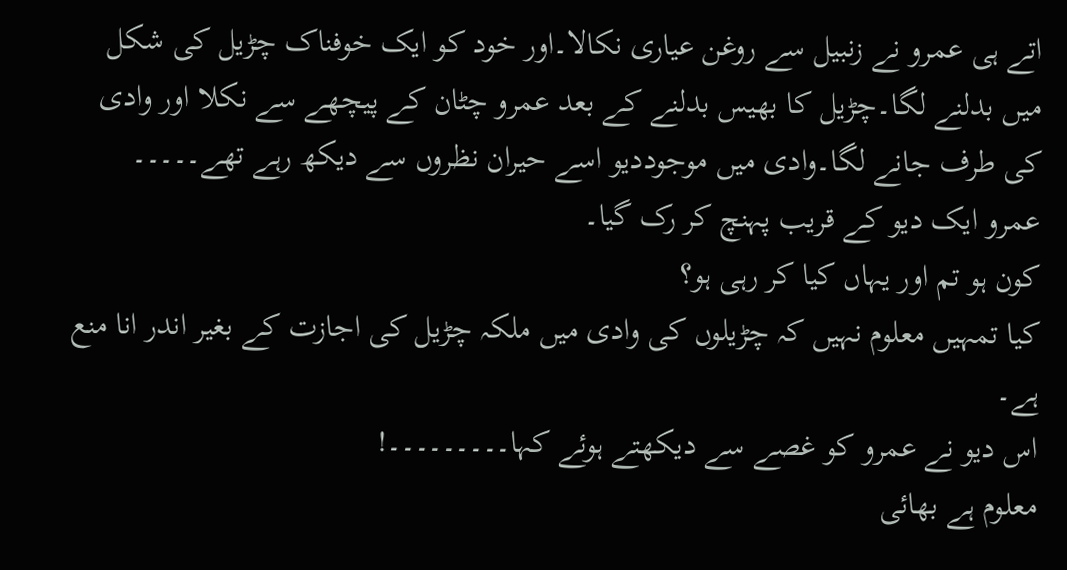اتے ہی عمرو نے زنبیل سے روغن عیاری نکالا۔اور خود کو ایک خوفناک چڑیل کی شکل میں بدلنے لگا۔چڑیل کا بھیس بدلنے کے بعد عمرو چٹان کے پیچھے سے نکلا اور وادی کی طرف جانے لگا۔وادی میں موجوددیو اسے حیران نظروں سے دیکھ رہے تھے۔۔۔۔۔
عمرو ایک دیو کے قریب پہنچ کر رک گیا۔
کون ہو تم اور یہاں کیا کر رہی ہو؟
کیا تمہیں معلوم نہیں کہ چڑیلوں کی وادی میں ملکہ چڑیل کی اجازت کے بغیر اندر انا منع ہے۔
اس دیو نے عمرو کو غصے سے دیکھتے ہوئے کہا۔۔۔۔۔۔۔۔۔!
معلوم ہے بھائی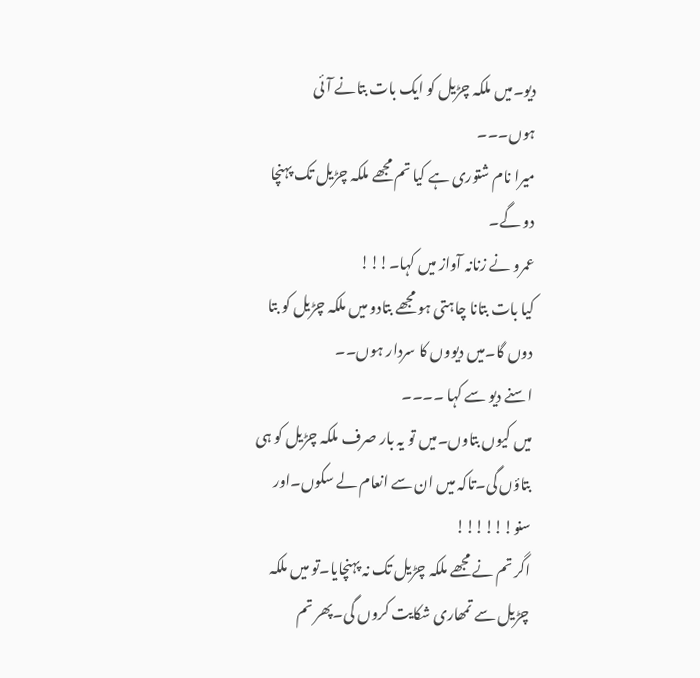دیو۔میں ملکہ چڑیل کو ایک بات بتانے آئی ہوں۔۔۔
میرا نام شتوری ہے کیا تم مجھے ملکہ چڑیل تک پہنچا دو گے۔
عمرو نے زنانہ آواز میں کہا۔!!!
کیا بات بتانا چاہتی ہو مجھے بتادو میں ملکہ چڑیل کو بتا دوں گا۔میں دیووں کا سردار ہوں۔۔
اسنے دیو سے کہا ۔۔۔۔
میں کیوں بتاوں۔میں تو یہ بار صرف ملکہ چڑیل کو ہی بتاؤں گی۔تاکہ میں ان سے انعام لے سکوں۔اور سنو!!!!!!
اگر تم نے مجھے ملکہ چڑیل تک نہ پہنچایا۔تو میں ملکہ چڑیل سے تمھاری شکایت کروں گی۔پھر تم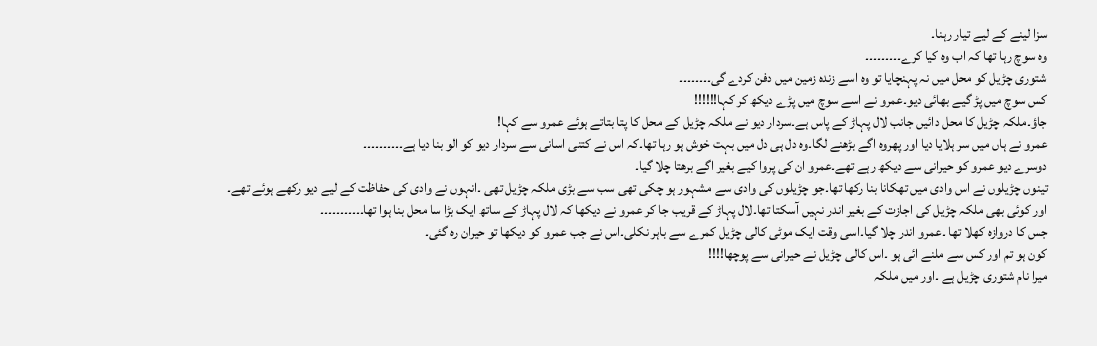سزا لینے کے لیے تیار رہنا۔
وہ سوچ رہا تھا کہ اب وہ کیا کرے۔۔۔۔۔۔۔۔۔
شتوری چڑیل کو محل میں نہ پہنچایا تو وہ اسے زندہ زمین میں دفن کردے گی۔۔۔۔۔۔۔۔
کس سوچ میں پڑ گیے بھائی دیو۔عمرو نے اسے سوچ میں پڑے دیکھ کر کہا!!!!!!
جاؤ۔ملکہ چڑیل کا محل دائیں جانب لال پہاڑ کے پاس ہے۔سردار دیو نے ملکہ چڑیل کے محل کا پتا بتاتے ہوئے عمرو سے کہا!
عمرو نے ہاں میں سر ہلایا دیا اور پھروہ اگے بڑھنے لگا۔وہ دل ہی دل میں بہت خوش ہو رہا تھا۔کہ اس نے کتنی اسانی سے سردار دیو کو الو بنا دیا ہے۔۔۔۔۔۔۔۔۔۔
دوسرے دیو عمرو کو حیرانی سے دیکھ رہے تھے۔عمرو ان کی پروا کیے بغیر اگے برھتا چلا گیا۔
تینوں چڑیلوں نے اس وادی میں تھکانا بنا رکھا تھا۔جو چڑیلوں کی وادی سے مشہور ہو چکی تھی سب سے بڑی ملکہ چڑیل تھی ۔انہوں نے وادی کی حفاظت کے لیے دیو رکھے ہوئے تھے۔
اور کوئی بھی ملکہ چڑیل کی اجازت کے بغیر اندر نہیں آسکتا تھا۔لال پہاڑ کے قریب جا کر عمرو نے دیکھا کہ لال پہاڑ کے ساتھ ایک بڑا سا محل بنا ہوا تھا۔۔۔۔۔۔۔۔۔۔۔
جس کا دروازہ کھلا تھا ۔عمرو اندر چلا گیا۔اسی وقت ایک موٹی کالی چڑیل کمرے سے باہر نکلی۔اس نے جب عمرو کو دیکھا تو حیران رہ گئی۔
کون ہو تم اور کس سے ملنے ائی ہو ۔اس کالی چڑیل نے حیرانی سے پوچھا!!!!
میرا نام شتوری چڑیل ہے ۔اور میں ملکہ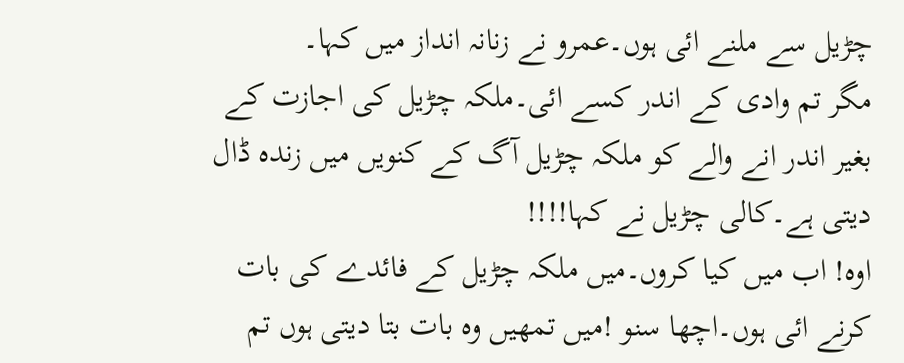چڑیل سے ملنے ائی ہوں۔عمرو نے زنانہ انداز میں کہا۔
مگر تم وادی کے اندر کسے ائی۔ملکہ چڑیل کی اجازت کے بغیر اندر انے والے کو ملکہ چڑیل آگ کے کنویں میں زندہ ڈال دیتی ہے۔کالی چڑیل نے کہا!!!!
اوہ! اب میں کیا کروں۔میں ملکہ چڑیل کے فائدے کی بات کرنے ائی ہوں۔اچھا سنو !میں تمھیں وہ بات بتا دیتی ہوں تم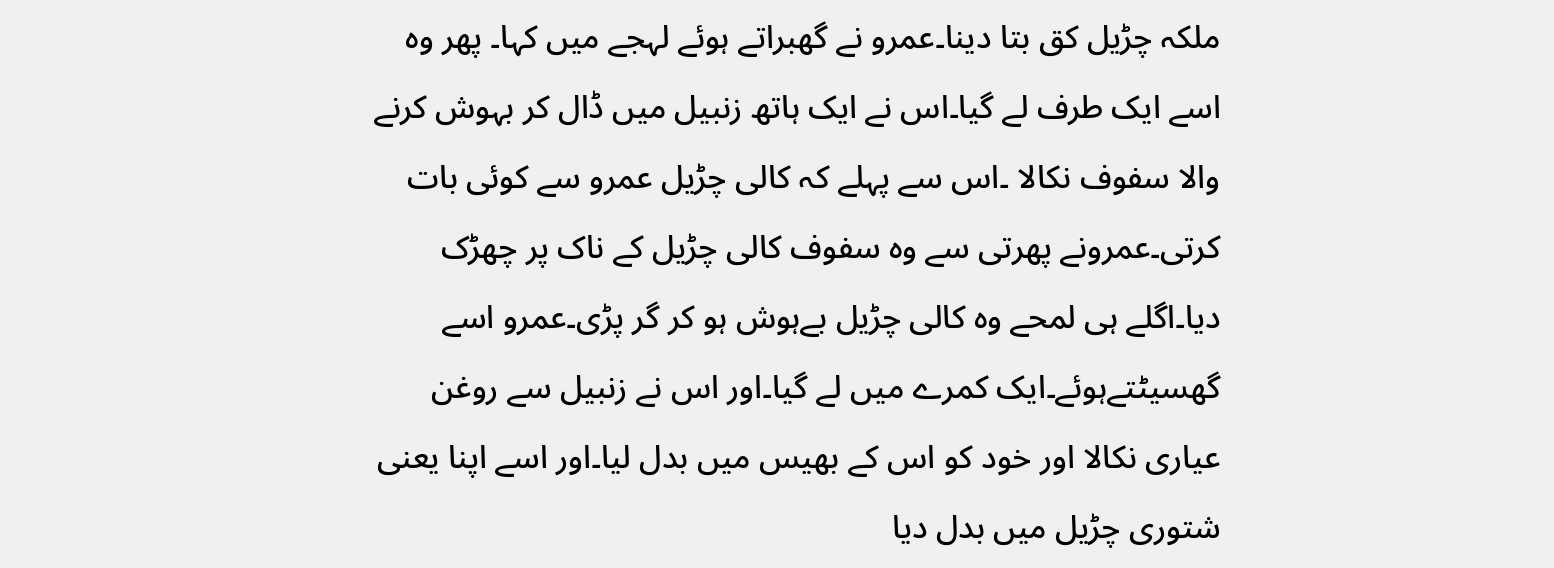ملکہ چڑیل کق بتا دینا۔عمرو نے گھبراتے ہوئے لہجے میں کہا۔ پھر وہ اسے ایک طرف لے گیا۔اس نے ایک ہاتھ زنبیل میں ڈال کر بہوش کرنے والا سفوف نکالا ۔اس سے پہلے کہ کالی چڑیل عمرو سے کوئی بات کرتی۔عمرونے پھرتی سے وہ سفوف کالی چڑیل کے ناک پر چھڑک دیا۔اگلے ہی لمحے وہ کالی چڑیل بےہوش ہو کر گر پڑی۔عمرو اسے گھسیٹتےہوئے۔ایک کمرے میں لے گیا۔اور اس نے زنبیل سے روغن عیاری نکالا اور خود کو اس کے بھیس میں بدل لیا۔اور اسے اپنا یعنی شتوری چڑیل میں بدل دیا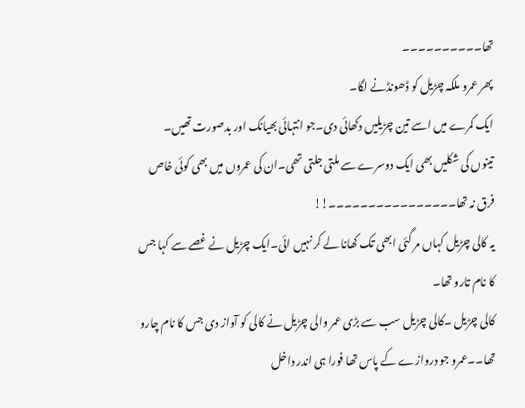تھا۔۔۔۔۔۔۔۔۔۔
پھر عمرو ملکہ چڑیل کو ڈھونڈنے لگا۔
ایک کمرے میں اسے تین چڑیلیں دکھائی دی۔جو انتہائی بھیانک اور بدصورت تھیں۔
تینوں کی شکلیں بھی ایک دوسرے سے ملتی جلتی تھی۔ان کی عمروں میں بھی کوئی خاص فرق نہ تھا۔۔۔۔۔۔۔۔۔۔۔۔۔۔۔۔!!
یہ کالی چڑیل کہاں مر گئی ابھی تک کھانا لے کر نہیں ائی۔ایک چڑیل نے غصے سے کہا جس کا نام تارو تھا۔
کالی چڑیل ۔کالی چڑیل سب سے بڑی عمر والی چڑیل نے کالی کو آواز دی جس کا نام چارو تھا۔۔عمرو جو دروازے کے پاس تھا فورا ہی اندر داخل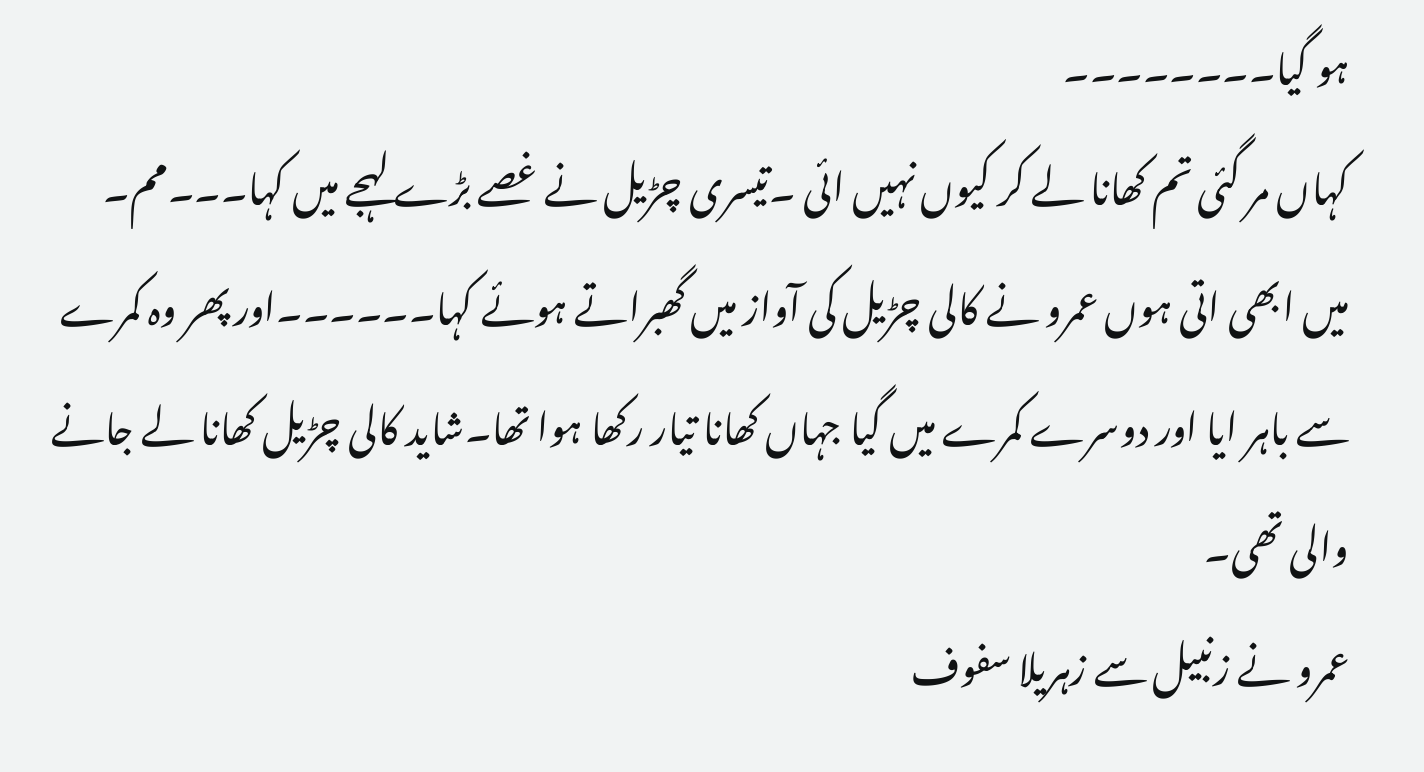ہو گیا۔۔۔۔۔۔۔۔
کہاں مر گئی تم کھانا لے کر کیوں نہیں ائی ۔تیسری چڑیل نے غصے بڑے لہجے میں کہا۔۔۔مم۔ میں ابھی اتی ہوں عمرو نے کالی چڑیل کی آواز میں گھبراتے ہوئے کہا۔۔۔۔۔۔اور پھر وہ کمرے سے باہر ایا اور دوسرے کمرے میں گیا جہاں کھانا تیار رکھا ہوا تھا۔شاید کالی چڑیل کھانا لے جانے والی تھی۔
عمرو نے زنبیل سے زہریلا سفوف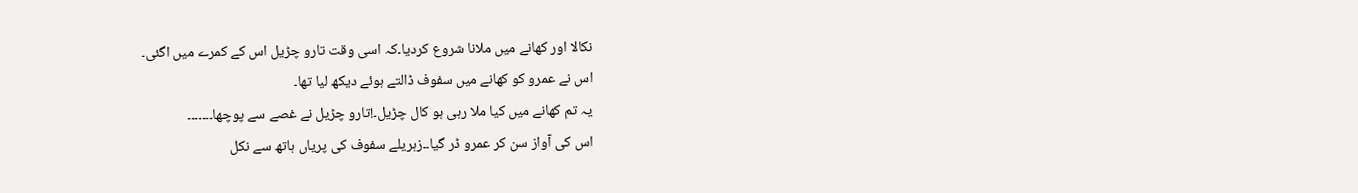نکالا اور کھانے میں ملانا شروع کردیا۔کہ اسی وقت تارو چڑیل اس کے کمرے میں اگئی۔
اس نے عمرو کو کھانے میں سفوف ڈالتے ہوئے دیکھ لیا تھا۔
یہ تم کھانے میں کیا ملا رہی ہو کال چڑیل۔!تارو چڑیل نے غصے سے پوچھا۔۔۔۔۔۔۔
اس کی آواز سن کر عمرو ڈر گیا۔۔زہریلے سفوف کی پریاں ہاتھ سے نکل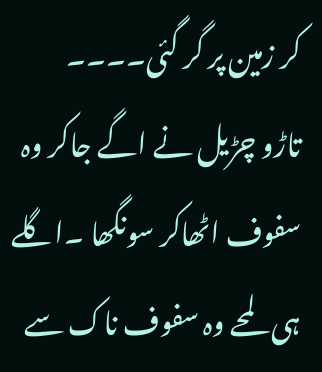کر زمین پر گر گئی۔۔۔۔
تاڑو چڑیل نے اگے جاکر وہ سفوف اٹھاکر سونگھا ۔اگلے ہی لمحے وہ سفوف ناک سے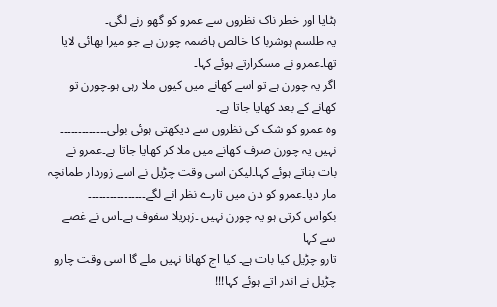ہٹایا اور خطر ناک نظروں سے عمرو کو گھو رنے لگی۔
یہ طلسم ہوشربا کا خالص ہاضمہ چورن ہے جو میرا بھائی لایا تھا۔عمرو نے مسکرارتے ہوئے کہا۔
اگر یہ چورن ہے تو اسے کھانے میں کیوں ملا رہی ہو۔چورن تو کھانے کے بعد کھایا جاتا ہے۔
وہ عمرو کو شک کی نظروں سے دیکھتی ہوئی بولی۔۔۔۔۔۔۔۔۔۔۔۔۔
نہیں یہ چورن صرف کھانے میں ملا کر کھایا جاتا ہے۔عمرو نے بات بناتے ہوئے کہا۔لیکن اسی وقت چڑیل نے اسے زوردار طمانچہ مار دیا۔عمرو کو دن میں تارے نظر انے لگے۔۔۔۔۔۔۔۔۔۔۔۔۔۔۔۔
بکواس کرتی ہو یہ چورن نہیں ۔زہریلا سفوف ہے۔اس نے غصے سے کہا
تارو چڑیل کیا بات ہے۔ کیا اج کھانا نہیں ملے گا اسی وقت چارو چڑیل نے اندر اتے ہوئے کہا!!!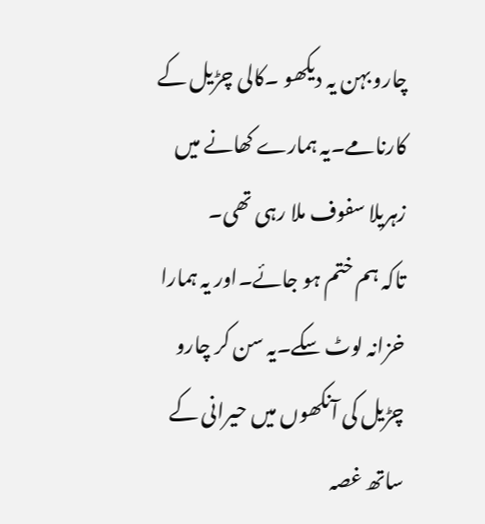چارو بہن یہ دیکھو ۔کالی چڑیل کے کارنامے۔یہ ہمارے کھانے میں زہریلا سفوف ملا رہی تھی۔
تاکہ ہم ختم ہو جائے۔اور یہ ہمارا خزانہ لوٹ سکے۔یہ سن کر چارو چڑیل کی آنکھوں میں حیرانی کے ساتھ غصہ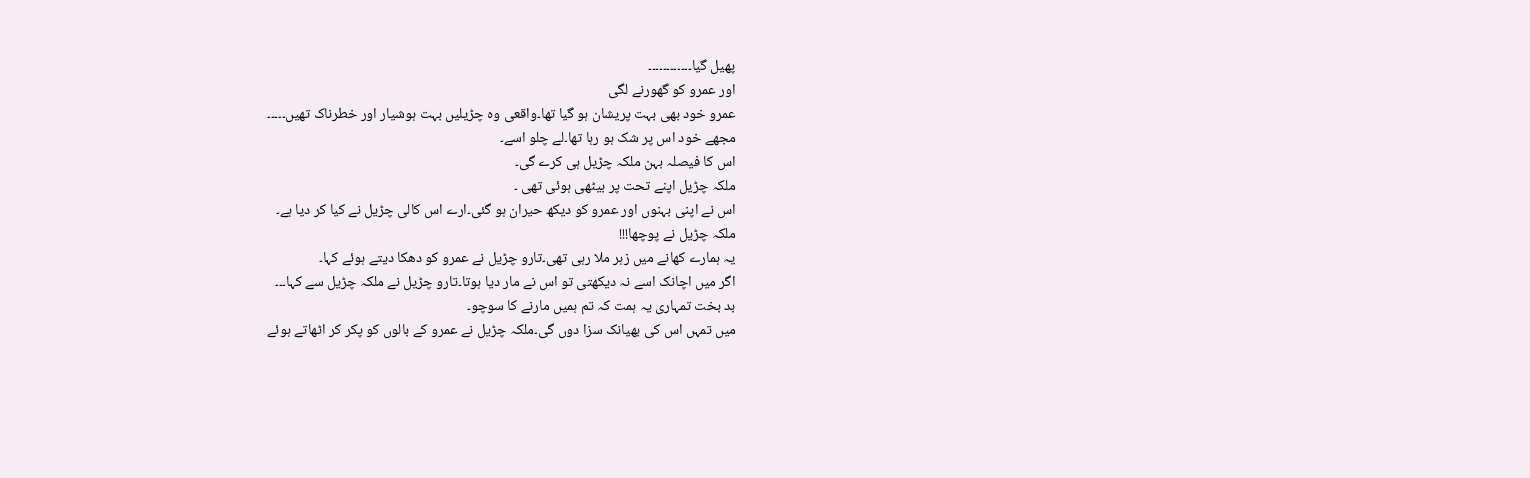پھیل گیا۔۔۔۔۔۔۔۔۔۔۔۔
اور عمرو کو گھورنے لگی
عمرو خود بھی بہت پریشان ہو گیا تھا۔واقعی وہ چڑیلیں بہت ہوشیار اور خطرناک تھیں۔۔۔۔۔
مجھے خود اس پر شک ہو رہا تھا۔لے چلو اسے۔
اس کا فیصلہ بہن ملکہ چڑیل ہی کرے گی۔
ملکہ چڑیل اپنے تحت پر بیٹھی ہوئی تھی ۔
اس نے اپنی بہنوں اور عمرو کو دیکھ حیران ہو گئی۔ارے اس کالی چڑیل نے کیا کر دیا ہے۔
ملکہ چڑیل نے پوچھا!!!
یہ ہمارے کھانے میں زہر ملا رہی تھی۔تارو چڑیل نے عمرو کو دھکا دیتے ہوئے کہا۔
اگر میں اچانک اسے نہ دیکھتی تو اس نے مار دیا ہوتا۔تارو چڑیل نے ملکہ چڑیل سے کہا۔۔۔
بد بخت تمہاری یہ ہمت کہ تم ہمیں مارنے کا سوچو۔
میں تمہں اس کی بھیانک سزا دوں گی۔ملکہ چڑیل نے عمرو کے بالوں کو پکر کر اٹھاتے ہوئے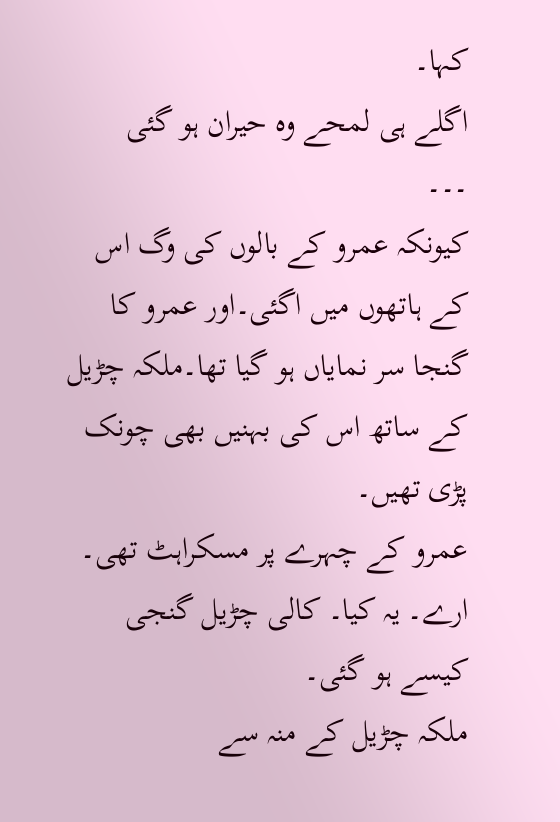کہا۔
اگلے ہی لمحے وہ حیران ہو گئی
۔۔۔
کیونکہ عمرو کے بالوں کی وگ اس کے ہاتھوں میں اگئی۔اور عمرو کا گنجا سر نمایاں ہو گیا تھا۔ملکہ چڑیل کے ساتھ اس کی بہنیں بھی چونک پڑی تھیں۔
عمرو کے چہرے پر مسکراہٹ تھی۔
ارے۔ یہ کیا۔ کالی چڑیل گنجی کیسے ہو گئی۔
ملکہ چڑیل کے منہ سے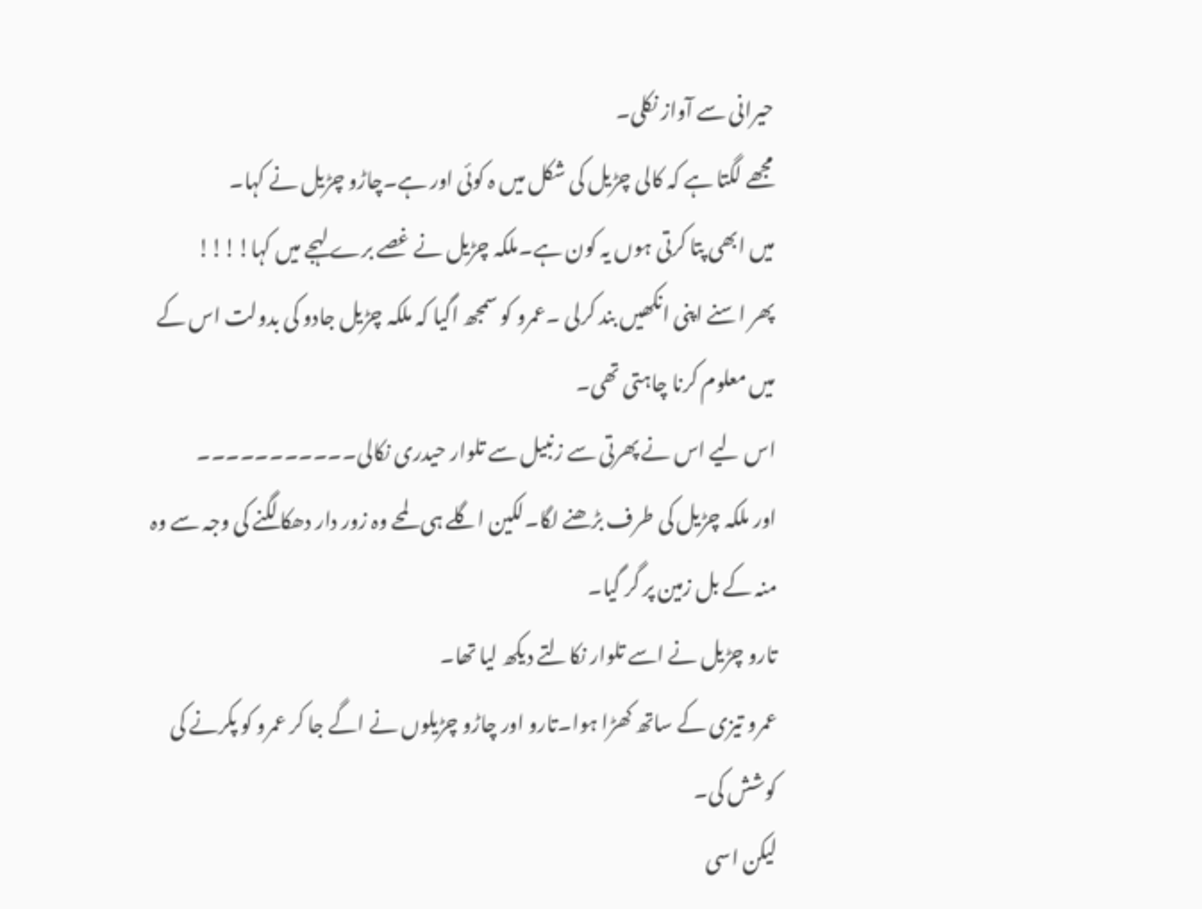حیرانی سے آواز نکلی۔
مجھے لگتا ہے کہ کالی چڑیل کی شکل میں ہ کوئی اور ہے۔چاڑو چڑیل نے کہا۔
میں ابھی پتا کرتی ہوں یہ کون ہے۔ملکہ چڑیل نے غصے برے لہجے میں کہا!!!!
پھر اسنے اپنی انکھیں بند کرلی ۔عمرو کو سمجھ اگیا کہ ملکہ چڑیل جادو کی بدولت اس کے میں معلوم کرنا چاہتی تھی۔
اس لیے اس نے پھرتی سے زنبیل سے تلوار حیدری نکالی۔۔۔۔۔۔۔۔۔۔۔
اور ملکہ چڑیل کی طرف بڑھنے لگا۔لکین اگلے ہی لمحے وہ زور دار دھکا لگنے کی وجہ سے وہ منہ کے بل زمین پر گر گیا۔
تارو چڑیل نے اسے تلوار نکالتے دیکھ لیا تھا۔
عمرو تیزی کے ساتھ کھڑا ہوا۔تارو اور چاڑو چڑیلوں نے اگے جا کر عمرو کو پکرنے کی کوشش کی۔
لیکن اسی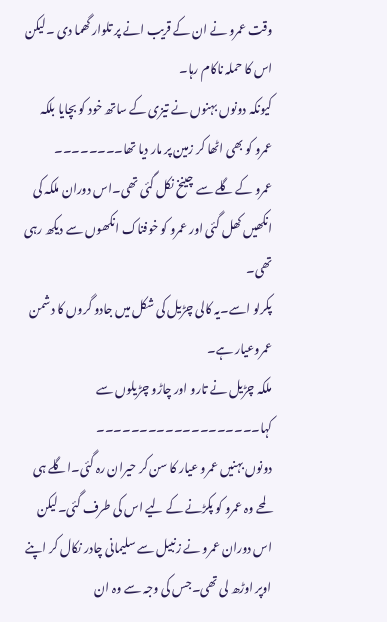وقت عمرو نے ان کے قریب انے پر تلوار گھما دی ۔لیکن اس کا حملہ ناکام رہا۔
کیونکہ دونوں بہنوں نے تیزی کے ساتھ خود کو بچایا بلکہ عمرو کو بھی اٹھا کر زمین پر مار دیا تھا۔۔۔۔۔۔۔۔
عمرو کے گلے سے چینخ نکل گئی تھی۔اس دوران ملکہ کی انکھیں کھل گئی اور عمرو کو خوفناک انکھوں سے دیکھ رہی تھی۔
پکرلو اسے۔یہ کالی چڑیل کی شکل میں جادو گروں کا دشمن عمروعیار ہے۔
ملکہ چڑیل نے تارو اور چاڑو چڑیلوں سے کہا۔۔۔۔۔۔۔۔۔۔۔۔۔۔۔۔۔۔۔
دونوں بہنیں عمرو عیار کا سن کر حیران رہ گئی۔اگلے ہی لمحے وہ عمرو کو پکڑنے کے لیے اس کی طرف گئی۔لیکن اس دوران عمرو نے زنبیل سے سلیمانی چادر نکال کر اپنے اوپر اوڑھ لی تھی۔جس کی وجہ سے وہ ان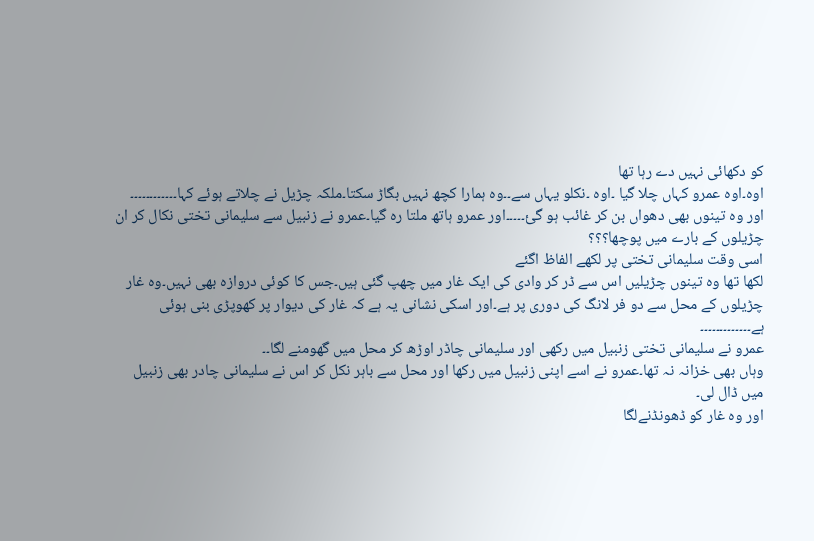کو دکھائی نہیں دے رہا تھا
اوہ۔اوہ عمرو کہاں چلا گیا ۔اوہ ۔نکلو یہاں سے۔۔وہ ہمارا کچھ نہیں بگاڑ سکتا۔ملکہ چڑیل نے چلاتے ہوئے کہا۔۔۔۔۔۔۔۔۔۔۔۔
اور وہ تینوں بھی دھواں بن کر غائب ہو گئ۔۔۔۔۔اور عمرو ہاتھ ملتا رہ گیا۔عمرو نے زنبیل سے سلیمانی تختی نکال کر ان چڑیلوں کے بارے میں پوچھا؟؟؟
اسی وقت سلیمانی تختی پر لکھے الفاظ اگئے
لکھا تھا وہ تینوں چڑیلیں اس سے ڈر کر وادی کی ایک غار میں چھپ گئی ہیں۔جس کا کوئی دروازہ بھی نہیں۔وہ غار چڑیلوں کے محل سے دو فر لانگ کی دوری پر ہے۔اور اسکی نشانی یہ ہے کہ غار کی دیوار پر کھوپڑی بنی ہوئی ہے۔۔۔۔۔۔۔۔۔۔۔۔۔
عمرو نے سلیمانی تختی زنبیل میں رکھی اور سلیمانی چاڈر اوڑھ کر محل میں گھومنے لگا۔۔
وہاں بھی خزانہ نہ تھا۔عمرو نے اسے اپنی زنبیل میں رکھا اور محل سے باہر نکل کر اس نے سلیمانی چادر بھی زنبیل میں ڈال لی۔
اور وہ غار کو ڈھونڈنےلگا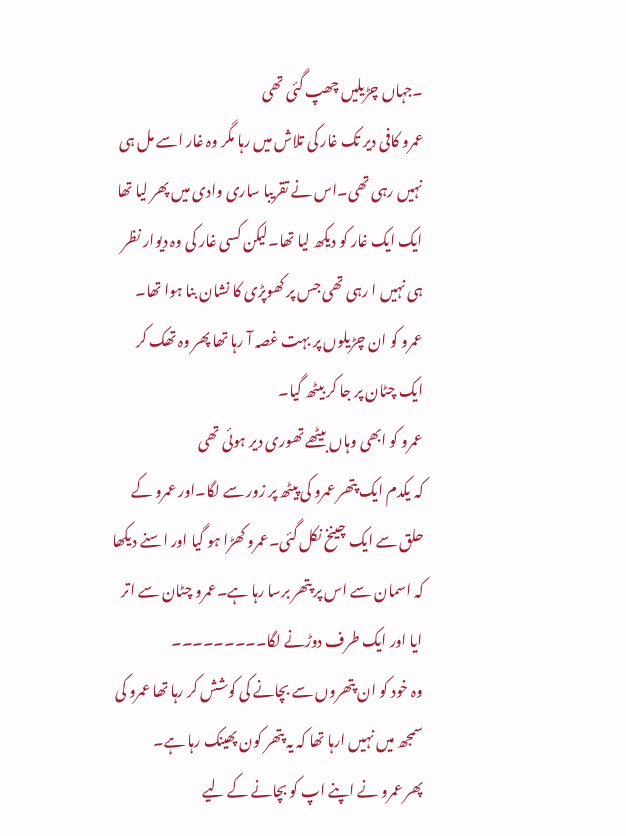۔جہاں چڑیلیں چھپ گئی تھی
عمرو کافی دیر تک غار کی تلاش میں رہا مگر وہ غار اسے مل ہی نہیں رہی تھی۔اس نے تقریبا ساری وادی میں پھر لیا تھا ایک ایک غار کو دیکھ لیا تھا۔لیکن کسی غار کی وہ دیوار نظر ہی نہیں ا رہی تھی جس پر کھوپڑی کا نشان بنا ہوا تھا۔
عمرو کو ان چڑیلوں پر بہت غصہ آ رہا تھا پھر وہ تھک کر ایک چٹان پر جا کر بیٹھ گیا۔
عمرو کو ابھی وہاں بیٹھے تھوری دیر ہوئی تھی
کہ یکدم ایک پتھر عمرو کی پیٹھ پر زور سے لگا۔اور عمرو کے حلق سے ایک چینخ نکل گئی۔عمرو کھڑا ہو گیا اور اسنے دیکھا کہ اسمان سے اس پر پتھر برسا رہا ہے۔عمرو چٹان سے اتر ایا اور ایک طرف دوڑنے لگا۔۔۔۔۔۔۔۔۔
وہ خود کو ان پتھروں سے بچانے کی کوشش کر رہا تھا عمرو کی سمجھ میں نہیں ارہا تھا کہ یہ پتھر کون پھینک رہا ہے۔
پھر عمرو نے اپنے اپ کو بچانے کے لیے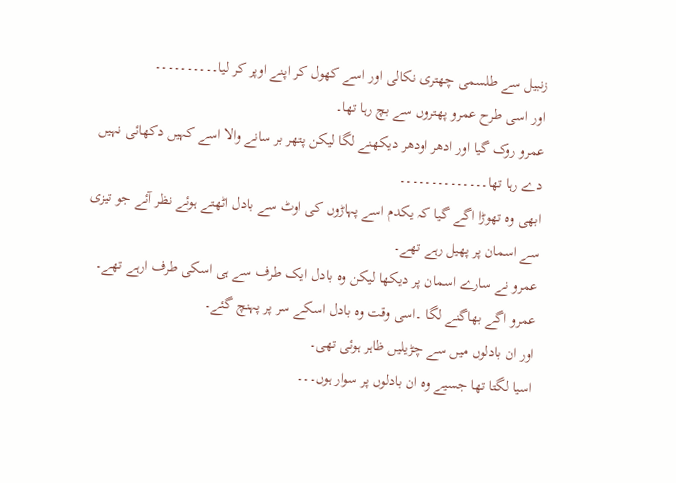زنبیل سے طلسمی چھتری نکالی اور اسے کھول کر اپنے اوپر کر لیا۔۔۔۔۔۔۔۔۔۔
اور اسی طرح عمرو پھتروں سے بچ رہا تھا۔
عمرو روک گیا اور ادھر اودھر دیکھنے لگا لیکن پتھر بر سانے والا اسے کہیں دکھائی نہیں دے رہا تھا۔۔۔۔۔۔۔۔۔۔۔۔۔۔
ابھی وہ تھوڑا اگے گیا کہ یکدم اسے پہاڑوں کی اوٹ سے بادل اٹھتے ہوئے نظر آئے جو تیزی سے اسمان پر پھیل رہے تھے۔
عمرو نے سارے اسمان پر دیکھا لیکن وہ بادل ایک طرف سے ہی اسکی طرف ارہے تھے۔
عمرو اگے بھاگنے لگا ۔اسی وقت وہ بادل اسکے سر پر پہنچ گئے۔
اور ان بادلوں میں سے چڑیلیں ظاہر ہوئی تھی۔
اسیا لگتا تھا جسیے وہ ان بادلوں پر سوار ہوں۔۔۔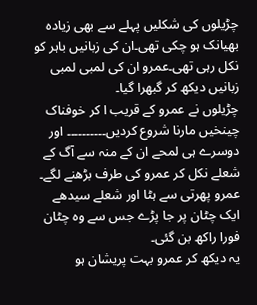چڑیلوں کی شکلیں پہلے سے بھی زیادہ بھیانک ہو چکی تھی۔ان کی زبانیں باہر کو نکل رہی تھی۔عمرو ان کی لمبی لمبی زبانیں دیکھ کر گبھرا گیا۔
چڑیلوں نے عمرو کے قریب ا کر خوفناک چینخیں مارنا شروع کردیں۔۔۔۔۔۔۔۔۔۔ اور دوسرے ہی لمحے ان کے منہ سے آگ کے شعلے نکل کر عمرو کی طرف بڑھنے لگے۔
عمرو پھرتی سے ہٹا اور شعلے سیدھے ایک چٹان پر جا پڑے جس سے وہ چٹان فورا راکھ بن گئی۔
یہ دیکھ کر عمرو بہت پریشان ہو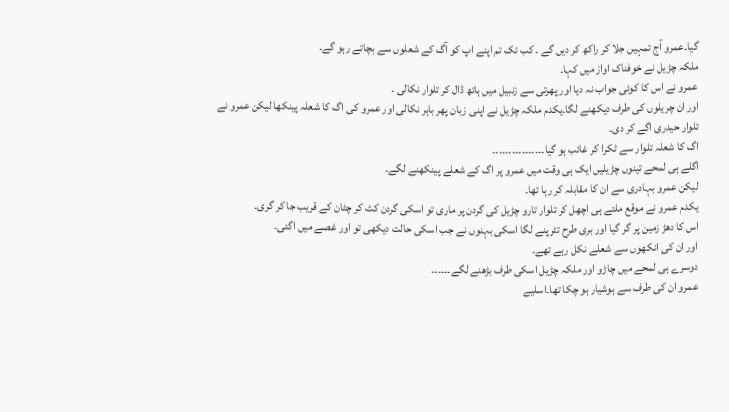گیا۔عمرو آج تمہیں جلا کر راکھ کر دیں گے ۔ کب تک تم اپنے اپ کو آگ کے شعلوں سے بچاتے رہو گے۔
ملکہ چڑیل نے خوفناک اواز میں کہا۔
عمرو نے اس کا کوئی جواب نہ دیا اور پھرتی سے زنبیل میں ہاتھ ڈال کر تلوار نکالی ۔
اور ان چریلوں کی طرف دیکھنے لگا۔یکدم ملکہ چڑیل نے اپنی زبان پھر باہر نکالی اور عمرو کی اگ کا شعلہ پینکھا لیکن عمرو نے تلوار حیدری اگے کر دی۔
اگ کا شعلہ تلوار سے ٹکرا کر غائب ہو گیا۔۔۔۔۔۔۔۔۔۔۔۔۔۔۔۔
اگلے ہی لمحے تینوں چڑیلیں ایک ہی وقت میں عمرو پر اگ کے شعلے پینکھنے لگے۔
لیکن عمرو بہادری سے ان کا مقابلہ کر رہا تھا۔
یکدم عمرو نے موقع ملتے ہی اچھل کر تلوار تارو چڑیل کی گردن پر ماری تو اسکی گردن کٹ کر چٹان کے قریب جا کر گری۔
اس کا دھڑ زمین پر گر گیا اور بری طرح تٹرپنے لگا اسکی بہنوں نے جب اسکی حالت دیکھی تو اور غصے میں اگئی۔
اور ان کی انکھوں سے شعلے نکل رہے تھے۔
دوسرے ہی لمحے میں چاڑو اور ملکہ چڑیل اسکی طرف بڑھنے لگے۔۔۔۔۔۔
عمرو ان کی طرف سے ہوشیار ہو چکا تھا۔اسلیے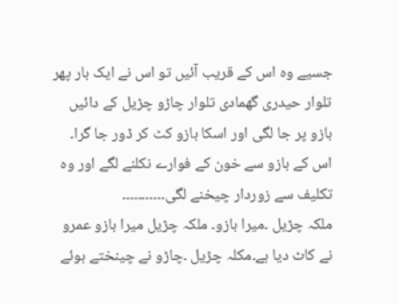جسیے وہ اس کے قریب آئیں تو اس نے ایک بار پھر تلوار حیدری گھمادی تلوار چاڑو چڑیل کے دائیں بازو پر جا لگی اور اسکا بازو کٹ کر ڈور جا گرا۔
اس کے بازو سے خون کے فوارے نکلنے لگے اور وہ تکلیف سے زوردار چیخنے لگی۔۔۔۔۔۔۔۔۔۔۔
ملکہ چڑیل ۔میرا بازو۔ ملکہ چڑیل میرا بازو عمرو نے کاٹ دیا ہے۔مکلہ چڑیل ۔چاڑو نے چینختے ہوئے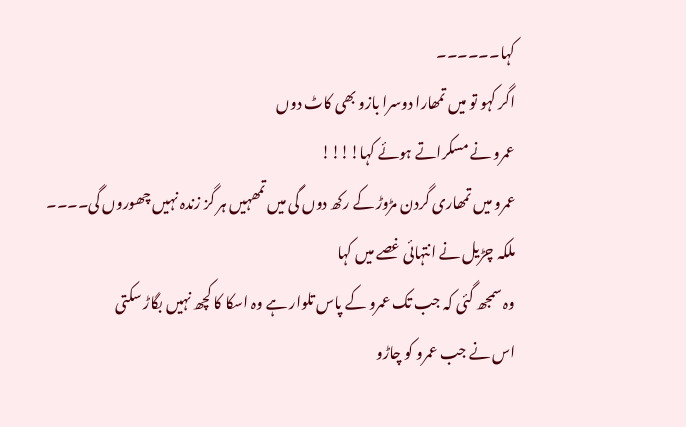کہا۔۔۔۔۔۔
اگر کہو تو میں تمھارا دوسرا بازو بھی کاٹ دوں
عمرو نے مسکراتے ہوئے کہا!!!!
عمرو میں تمھاری گردن مڑوڑ کے رکھ دوں گی میں تمھہیں ہر گز زندہ نہیں چھوروں گی۔۔۔۔
ملکہ چڑیل نے انتہائی غصے میں کہا
وہ سمجھ گئی کہ جب تک عمرو کے پاس تلوار ہے وہ اسکا کا کچھ نہیں بگاڑ سکتی
اس نے جب عمرو کو چاڑو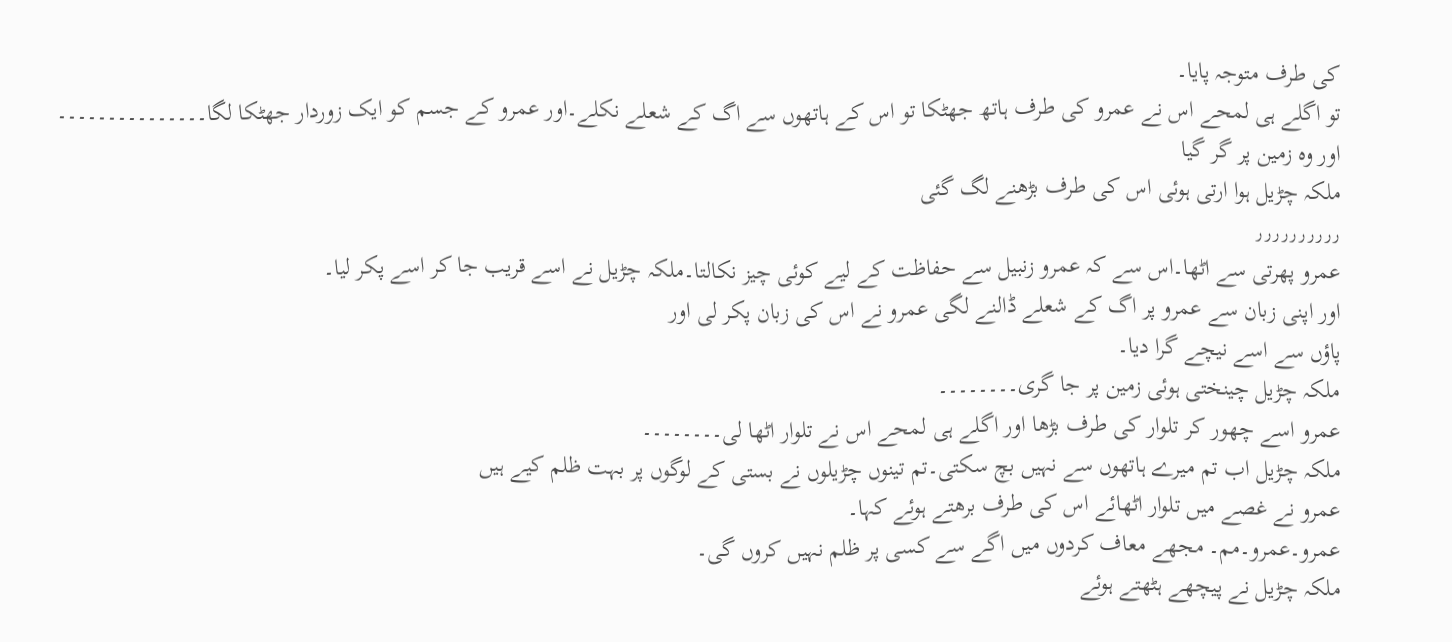کی طرف متوجہ پایا۔
تو اگلے ہی لمحے اس نے عمرو کی طرف ہاتھ جھٹکا تو اس کے ہاتھوں سے اگ کے شعلے نکلے۔اور عمرو کے جسم کو ایک زوردار جھٹکا لگا۔۔۔۔۔۔۔۔۔۔۔۔۔۔۔
اور وہ زمین پر گر گیا
ملکہ چڑیل ہوا ارتی ہوئی اس کی طرف بڑھنے لگ گئی
٫٫٫٫٫٫٫٫٫٫
عمرو پھرتی سے اٹھا۔اس سے کہ عمرو زنبیل سے حفاظت کے لیے کوئی چیز نکالتا۔ملکہ چڑیل نے اسے قریب جا کر اسے پکر لیا۔
اور اپنی زبان سے عمرو پر اگ کے شعلے ڈالنے لگی عمرو نے اس کی زبان پکر لی اور
پاؤں سے اسے نیچے گرا دیا۔
ملکہ چڑیل چینختی ہوئی زمین پر جا گری۔۔۔۔۔۔۔۔
عمرو اسے چھور کر تلوار کی طرف بڑھا اور اگلے ہی لمحے اس نے تلوار اٹھا لی۔۔۔۔۔۔۔۔
ملکہ چڑیل اب تم میرے ہاتھوں سے نہیں بچ سکتی۔تم تینوں چڑیلوں نے بستی کے لوگوں پر بہت ظلم کیے ہیں
عمرو نے غصے میں تلوار اٹھائے اس کی طرف برھتے ہوئے کہا۔
عمرو۔عمرو۔مم۔ مجھے معاف کردوں میں اگے سے کسی پر ظلم نہیں کروں گی۔
ملکہ چڑیل نے پیچھے ہٹھتے ہوئے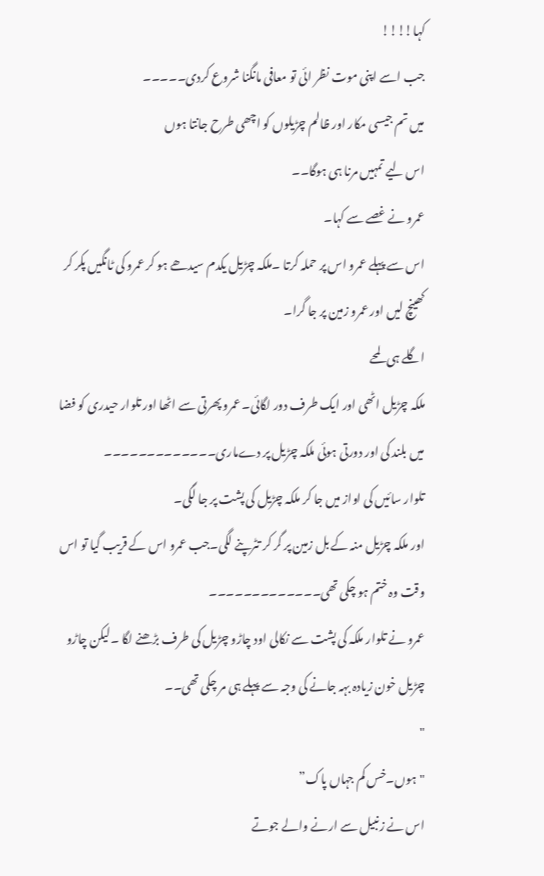کہا!!!!
جب اسے اپنی موت نظر ائی تو معافی مانگنا شروع کردی۔۔۔۔۔
میں تم جیسی مکار اور ظالم چڑیلوں کو اچھی طرح جانتا ہوں
اس لیے تمہیں مرنا ہی ہوگا۔۔
عمرو نے غصے سے کہا۔
اس سے پہلے عمرو اس پر حملہ کرتا ۔ملکہ چڑیل یکدم سیدھے ہو کر عمرو کی ٹانگیں پکر کر کھینچ لیں اور عمرو زمین پر جا گرا۔
اگلے ہی لمحے
ملکہ چڑیل اٹھی اور ایک طرف دور لگائی۔ عمرو پھرتی سے اٹھا اور تلوار حیدری کو فضا میں بلند کی اور دورتی ہوئی ملکہ چڑیل پر دےماری۔۔۔۔۔۔۔۔۔۔۔۔۔
تلوار سائیں کی اواز میں جا کر ملکہ چڑیل کی پشت پر جا لگی۔
اور ملکہ چڑیل منہ کے بل زمین پر گر کر تٹرپنے لگی۔جب عمرو اس کے قریب گیا تو اس وقت وہ ختم ہو چکی تھی۔۔۔۔۔۔۔۔۔۔۔۔۔
عمرو نے تلوار ملکہ کی پشت سے نکالی اود چاڑو چڑیل کی طرف بڑھنے لگا ۔لیکن چاڑو چڑیل خون زیادہ بہہ جانے کی وجہ سے پہلے ہی مر چکی تھی۔۔
"
"ہوں۔خس کم جہاں پاک”
اس نے زنبیل سے ارنے والے جوتے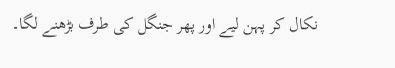نکال کر پہن لیے اور پھر جنگل کی طرف بڑھنے لگا۔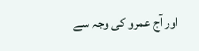اور آج عمرو کی وجہ سے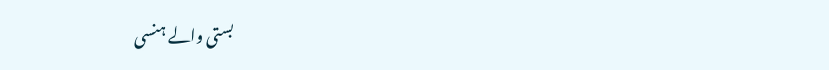بستی والے ہنسی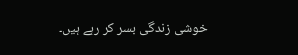خوشی زندگی بسر کر رہے ہیں۔